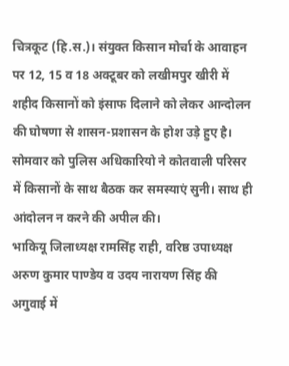चित्रकूट (हि.स.)। संयुक्त किसान मोर्चा के आवाहन पर 12, 15 व 18 अक्टूबर को लखीमपुर खीरी में शहीद किसानों को इंसाफ दिलाने को लेकर आन्दोलन की घोषणा से शासन-प्रशासन के होश उड़े हुए है। सोमवार को पुलिस अधिकारियो ने कोतवाली परिसर में किसानों के साथ बैठक कर समस्याएं सुनी। साथ ही आंदोलन न करने की अपील की।
भाकियू जिलाध्यक्ष रामसिंह राही, वरिष्ठ उपाध्यक्ष अरुण कुमार पाण्डेय व उदय नारायण सिंह की अगुवाई में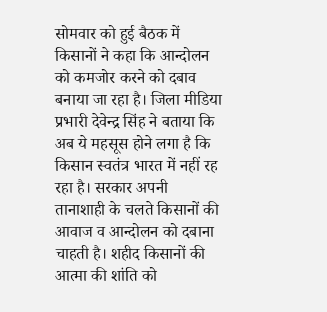सोमवार को हुई बैठक में किसानों ने कहा कि आन्दोलन को कमजोर करने को दबाव बनाया जा रहा है। जिला मीडिया प्रभारी देवेन्द्र सिंह ने बताया कि अब ये महसूस होने लगा है कि किसान स्वतंत्र भारत में नहीं रह रहा है। सरकार अपनी तानाशाही के चलते किसानों की आवाज व आन्दोलन को दबाना चाहती है। शहीद किसानों की आत्मा की शांति को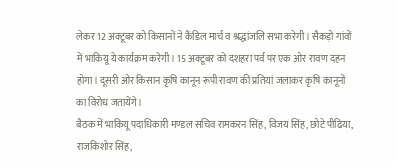लेकर 12 अक्टूबर को किसानों ने कैंडिल मार्च व श्रद्धांजलि सभा करेगी। सैकड़ो गांवों में भाकियू ये कार्यक्रम करेगी। 15 अक्टूबर को दशहरा पर्व पर एक ओर रावण दहन होगा। दूसरी ओर किसान कृषि कानून रूपी रावण की प्रतियां जलाकर कृषि कानूनों का विरोध जतायेंगे।
बैठक में भाकियू पदाधिकारी मण्डल सचिव रामकरन सिंह, विजय सिंह, छोटे पीढिया, राजकिशोर सिंह,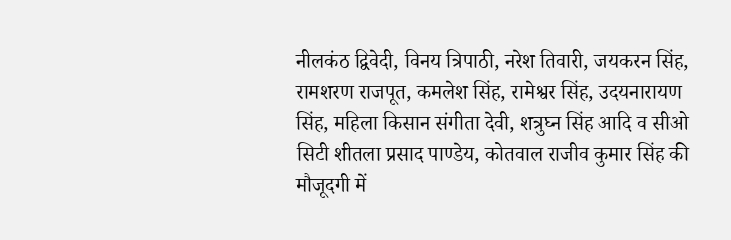नीलकंठ द्विवेदी, विनय त्रिपाठी, नरेश तिवारी, जयकरन सिंह, रामशरण राजपूत, कमलेश सिंह, रामेश्वर सिंह, उदयनारायण सिंह, महिला किसान संगीता देवी, शत्रुघ्न सिंह आदि व सीओ सिटी शीतला प्रसाद पाण्डेय, कोतवाल राजीव कुमार सिंह की मौजूदगी में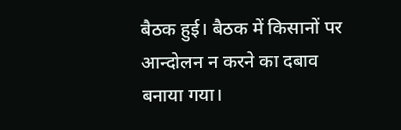बैठक हुई। बैठक में किसानों पर आन्दोलन न करने का दबाव बनाया गया।